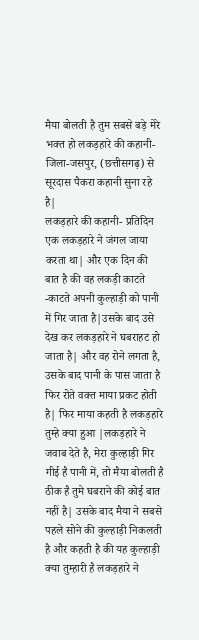मैया बोलती है तुम सबसे बड़े मेरे भक्त हो लकड़हारे की कहानी-
जिला-जसपुर, (छत्तीसगढ़) से सूरदास पैकरा कहानी सुना रहे है|
लकड़हारे की कहानी- प्रतिदिन एक लकड़हारे ने जंगल जाया करता था| और एक दिन की बात है की वह लकड़ी काटते -काटते अपनी कुल्हाड़ी को पानी में गिर जाता है|उसके बाद उसे देख कर लकड़हारे ने घबराहट हो जाता है| और वह रोने लगता है, उसके बाद पानी के पास जाता है फिर रोते वक्त माया प्रकट होती है| फिर माया कहती है लकड़हारे तुम्हे क्या हुआ |लकड़हारे ने जवाब देते है, मेरा कुल्हाड़ी गिर गीई है पानी में, तो मैया बोलती है ठीक है तुमे घबराने की कोई बात नहीं है| उसके बाद मैया ने सबसे पहले सोने की कुल्हाड़ी निकलती है और कहती है की यह कुल्हाड़ी क्या तुम्हारी है लकड़हारे ने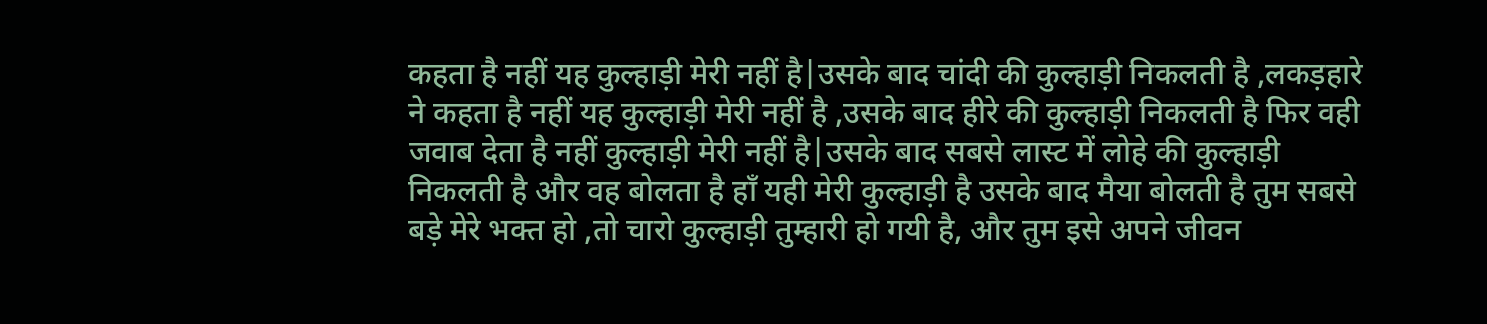कहता है नहीं यह कुल्हाड़ी मेरी नहीं है|उसके बाद चांदी की कुल्हाड़ी निकलती है ,लकड़हारे ने कहता है नहीं यह कुल्हाड़ी मेरी नहीं है ,उसके बाद हीरे की कुल्हाड़ी निकलती है फिर वही जवाब देता है नहीं कुल्हाड़ी मेरी नहीं है|उसके बाद सबसे लास्ट में लोहे की कुल्हाड़ी निकलती है और वह बोलता है हाँ यही मेरी कुल्हाड़ी है उसके बाद मैया बोलती है तुम सबसे बड़े मेरे भक्त हो ,तो चारो कुल्हाड़ी तुम्हारी हो गयी है, और तुम इसे अपने जीवन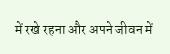में रखे रहना और अपने जीवन में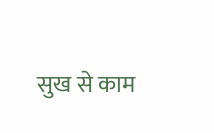सुख से काम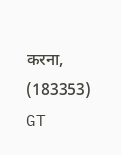करना, (183353) GT